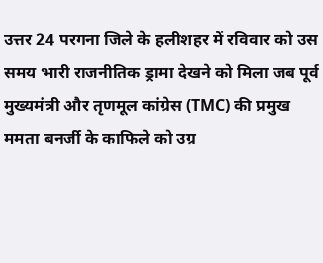उत्तर 24 परगना जिले के हलीशहर में रविवार को उस समय भारी राजनीतिक ड्रामा देखने को मिला जब पूर्व मुख्यमंत्री और तृणमूल कांग्रेस (TMC) की प्रमुख ममता बनर्जी के काफिले को उग्र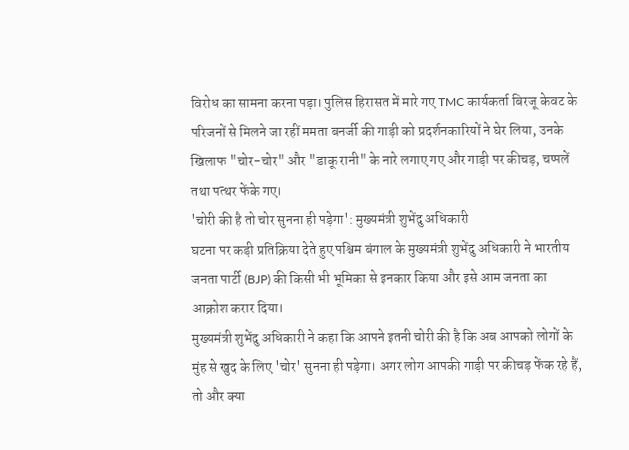विरोध का सामना करना पड़ा। पुलिस हिरासत में मारे गए TMC कार्यकर्ता बिरजू केवट के परिजनों से मिलने जा रहीं ममता बनर्जी की गाड़ी को प्रदर्शनकारियों ने घेर लिया, उनके खिलाफ "चोर-चोर" और "डाकू रानी" के नारे लगाए गए और गाड़ी पर कीचड़, चप्पलें तथा पत्थर फेंके गए।
'चोरी की है तो चोर सुनना ही पड़ेगा': मुख्यमंत्री शुभेंदु अधिकारी
घटना पर कड़ी प्रतिक्रिया देते हुए पश्चिम बंगाल के मुख्यमंत्री शुभेंदु अधिकारी ने भारतीय जनता पार्टी (BJP) की किसी भी भूमिका से इनकार किया और इसे आम जनता का आक्रोश करार दिया।
मुख्यमंत्री शुभेंदु अधिकारी ने कहा कि आपने इतनी चोरी की है कि अब आपको लोगों के मुंह से खुद के लिए 'चोर' सुनना ही पड़ेगा। अगर लोग आपकी गाड़ी पर कीचड़ फेंक रहे हैं, तो और क्या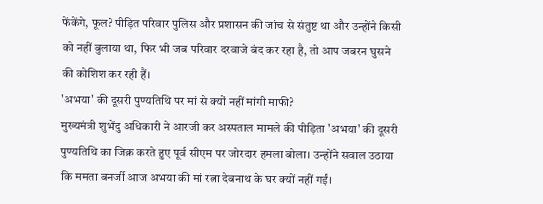फेंकेंगे, फूल? पीड़ित परिवार पुलिस और प्रशासन की जांच से संतुष्ट था और उन्होंने किसी को नहीं बुलाया था, फिर भी जब परिवार दरवाजे बंद कर रहा है, तो आप जबरन घुसने की कोशिश कर रही हैं।
'अभया' की दूसरी पुण्यतिथि पर मां से क्यों नहीं मांगी माफी?
मुख्यमंत्री शुभेंदु अधिकारी ने आरजी कर अस्पताल मामले की पीड़िता 'अभया' की दूसरी पुण्यतिथि का जिक्र करते हुए पूर्व सीएम पर जोरदार हमला बोला। उन्होंने सवाल उठाया कि ममता बनर्जी आज अभया की मां रत्ना देबनाथ के घर क्यों नहीं गईं।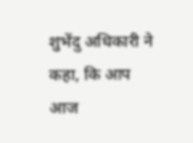शुभेंदु अधिकारी ने कहा, कि आप आज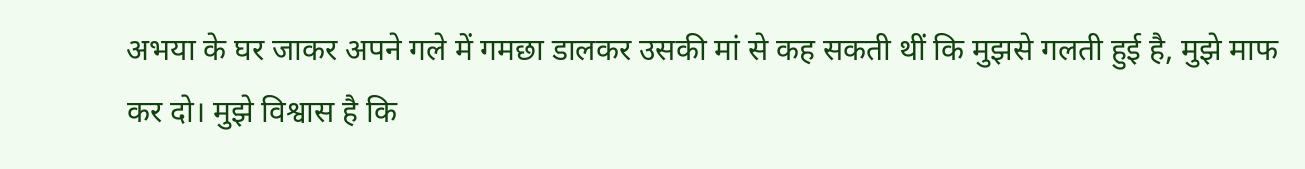अभया के घर जाकर अपने गले में गमछा डालकर उसकी मां से कह सकती थीं कि मुझसे गलती हुई है, मुझे माफ कर दो। मुझे विश्वास है कि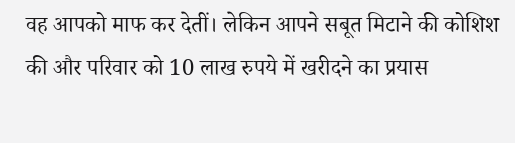वह आपको माफ कर देतीं। लेकिन आपने सबूत मिटाने की कोशिश की और परिवार को 10 लाख रुपये में खरीदने का प्रयास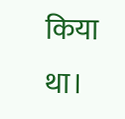किया था।